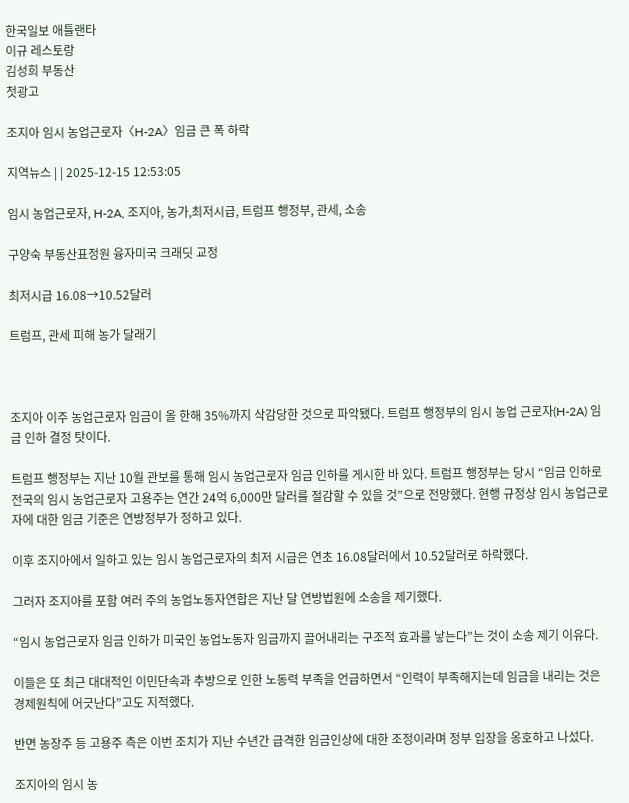한국일보 애틀랜타
이규 레스토랑
김성희 부동산
첫광고

조지아 임시 농업근로자〈H-2A〉임금 큰 폭 하락

지역뉴스 | | 2025-12-15 12:53:05

임시 농업근로자, H-2A, 조지아, 농가,최저시급, 트럼프 행정부, 관세, 소송

구양숙 부동산표정원 융자미국 크래딧 교정

최저시급 16.08→10.52달러

트럼프, 관세 피해 농가 달래기



조지아 이주 농업근로자 임금이 올 한해 35%까지 삭감당한 것으로 파악됐다. 트럼프 행정부의 임시 농업 근로자(H-2A) 임금 인하 결정 탓이다.

트럼프 행정부는 지난 10월 관보를 통해 임시 농업근로자 임금 인하를 게시한 바 있다. 트럼프 행정부는 당시 “임금 인하로 전국의 임시 농업근로자 고용주는 연간 24억 6,000만 달러를 절감할 수 있을 것”으로 전망했다. 현행 규정상 임시 농업근로자에 대한 임금 기준은 연방정부가 정하고 있다.

이후 조지아에서 일하고 있는 임시 농업근로자의 최저 시급은 연초 16.08달러에서 10.52달러로 하락했다.

그러자 조지아를 포함 여러 주의 농업노동자연합은 지난 달 연방법원에 소송을 제기했다.

“임시 농업근로자 임금 인하가 미국인 농업노동자 임금까지 끌어내리는 구조적 효과를 낳는다”는 것이 소송 제기 이유다.

이들은 또 최근 대대적인 이민단속과 추방으로 인한 노동력 부족을 언급하면서 “인력이 부족해지는데 임금을 내리는 것은 경제원칙에 어긋난다”고도 지적했다.

반면 농장주 등 고용주 측은 이번 조치가 지난 수년간 급격한 임금인상에 대한 조정이라며 정부 입장을 옹호하고 나섰다.

조지아의 임시 농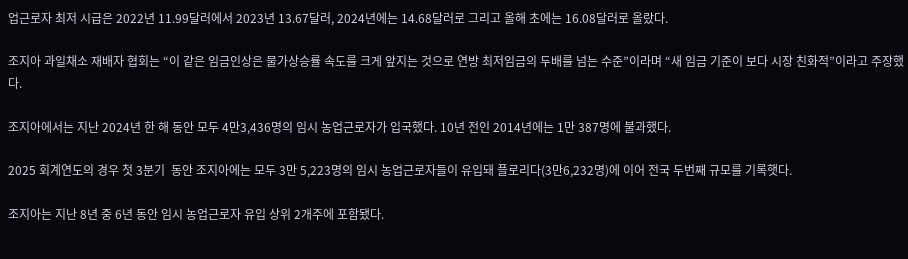업근로자 최저 시급은 2022년 11.99달러에서 2023년 13.67달러, 2024년에는 14.68달러로 그리고 올해 초에는 16.08달러로 올랐다.

조지아 과일채소 재배자 협회는 “이 같은 임금인상은 물가상승률 속도를 크게 앞지는 것으로 연방 최저임금의 두배를 넘는 수준”이라며 “새 임금 기준이 보다 시장 친화적”이라고 주장했다.

조지아에서는 지난 2024년 한 해 동안 모두 4만3,436명의 임시 농업근로자가 입국했다. 10년 전인 2014년에는 1만 387명에 불과했다.

2025 회계연도의 경우 첫 3분기  동안 조지아에는 모두 3만 5,223명의 임시 농업근로자들이 유입돼 플로리다(3만6,232명)에 이어 전국 두번째 규모를 기록햇다.

조지아는 지난 8년 중 6년 동안 임시 농업근로자 유입 상위 2개주에 포함됐다.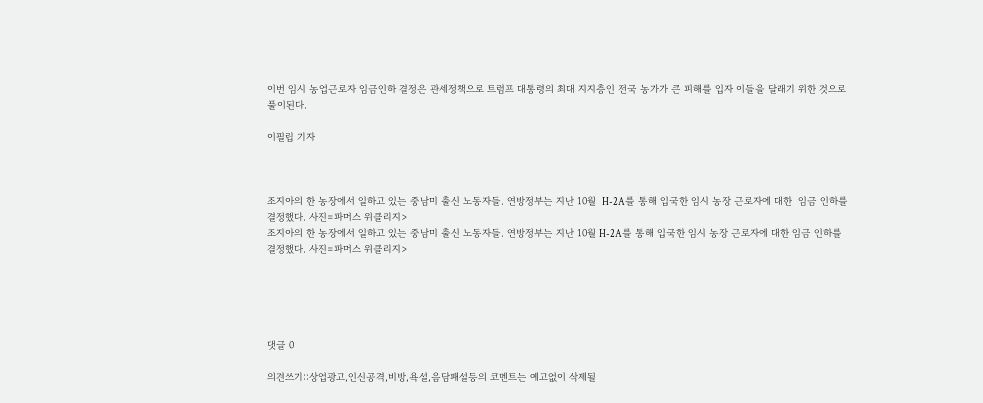이번 임시 농업근로자 임금인하 결정은 관세정책으로 트럼프 대통령의 최대 지지층인 전국 농가가 큰 피해를 입자 이들을 달래기 위한 것으로 풀이된다.

이필립 기자



조지아의 한 농장에서 일하고 있는 중남미 출신 노동자들. 연방정부는 지난 10월  H-2A를 통해 입국한 임시 농장 근로자에 대한  임금 인하를 결정했다. 사진=파머스 위클리지>
조지아의 한 농장에서 일하고 있는 중남미 출신 노동자들. 연방정부는 지난 10월 H-2A를 통해 입국한 임시 농장 근로자에 대한 임금 인하를 결정했다. 사진=파머스 위클리지>





댓글 0

의견쓰기::상업광고,인신공격,비방,욕설,음담패설등의 코멘트는 예고없이 삭제될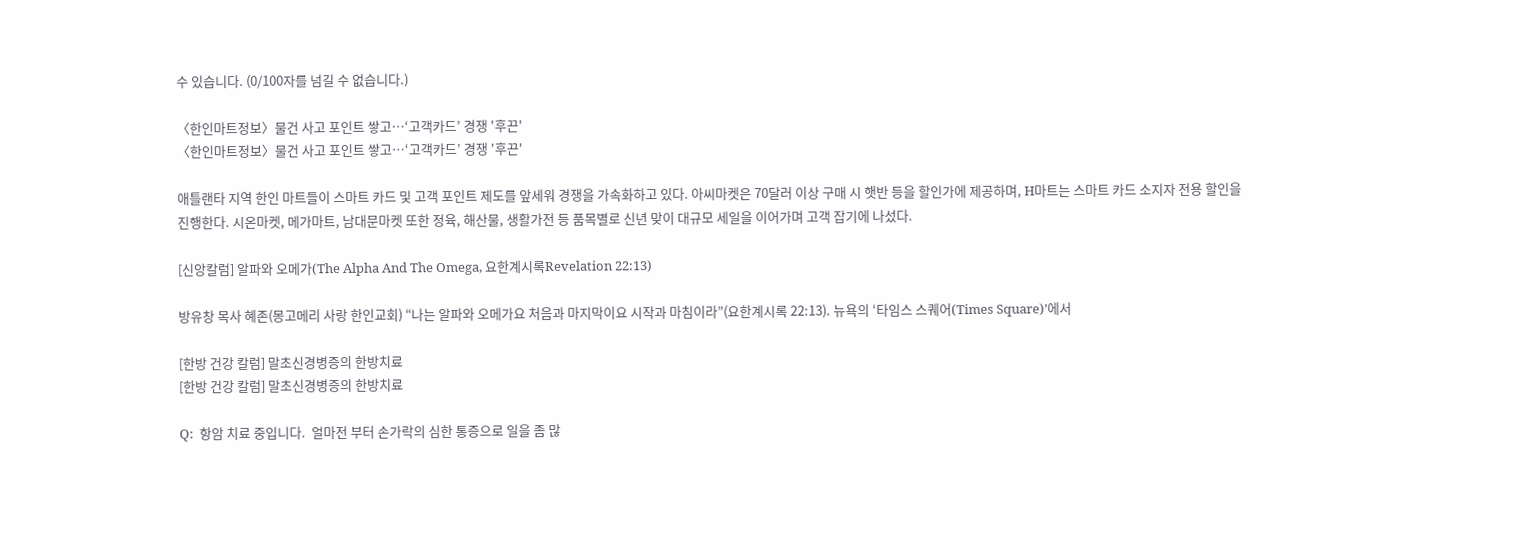수 있습니다. (0/100자를 넘길 수 없습니다.)

〈한인마트정보〉물건 사고 포인트 쌓고…‘고객카드’ 경쟁 '후끈'
〈한인마트정보〉물건 사고 포인트 쌓고…‘고객카드’ 경쟁 '후끈'

애틀랜타 지역 한인 마트들이 스마트 카드 및 고객 포인트 제도를 앞세워 경쟁을 가속화하고 있다. 아씨마켓은 70달러 이상 구매 시 햇반 등을 할인가에 제공하며, H마트는 스마트 카드 소지자 전용 할인을 진행한다. 시온마켓, 메가마트, 남대문마켓 또한 정육, 해산물, 생활가전 등 품목별로 신년 맞이 대규모 세일을 이어가며 고객 잡기에 나섰다.

[신앙칼럼] 알파와 오메가(The Alpha And The Omega, 요한계시록Revelation 22:13)

방유창 목사 혜존(몽고메리 사랑 한인교회) “나는 알파와 오메가요 처음과 마지막이요 시작과 마침이라”(요한계시록 22:13). 뉴욕의 ‘타임스 스퀘어(Times Square)’에서

[한방 건강 칼럼] 말초신경병증의 한방치료
[한방 건강 칼럼] 말초신경병증의 한방치료

Q:  항암 치료 중입니다.  얼마전 부터 손가락의 심한 통증으로 일을 좀 많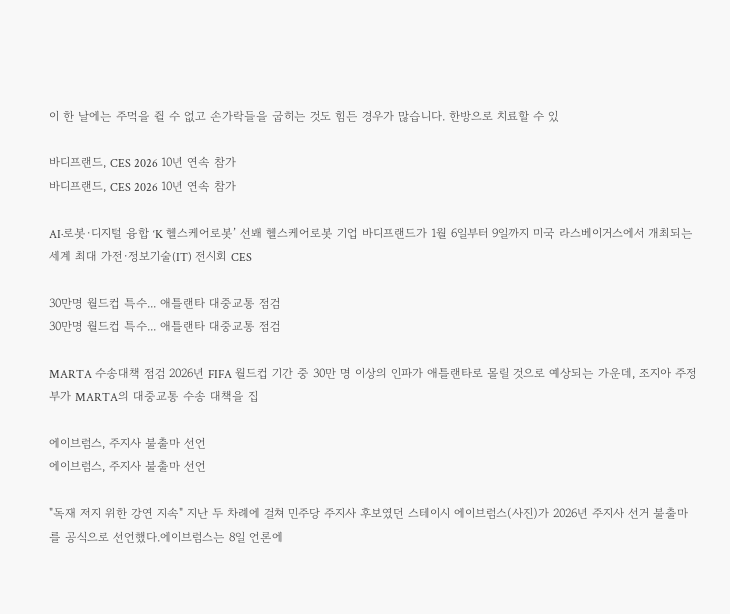이 한 날에는 주먹을 쥘 수 없고 손가락들을 굽히는 것도 힘든 경우가 많습니다. 한방으로 치료할 수 있

바디프랜드, CES 2026 10년 연속 참가
바디프랜드, CES 2026 10년 연속 참가

AI·로봇·디지털 융합 ‘K 헬스케어로봇’ 선봬 헬스케어로봇 기업 바디프랜드가 1월 6일부터 9일까지 미국 라스베이거스에서 개최되는 세계 최대 가전·정보기술(IT) 전시회 CES

30만명 월드컵 특수... 애틀랜타 대중교통 점검
30만명 월드컵 특수... 애틀랜타 대중교통 점검

MARTA 수송대책 점검 2026년 FIFA 월드컵 기간 중 30만 명 이상의 인파가 애틀랜타로 몰릴 것으로 예상되는 가운데, 조지아 주정부가 MARTA의 대중교통 수송 대책을 집

에이브럼스, 주지사 불출마 선언
에이브럼스, 주지사 불출마 선언

"독재 저지 위한 강연 지속" 지난 두 차례에 걸쳐 민주당 주지사 후보였던 스테이시 에이브럼스(사진)가 2026년 주지사 선거 불출마를 공식으로 선언했다.에이브럼스는 8일 언론에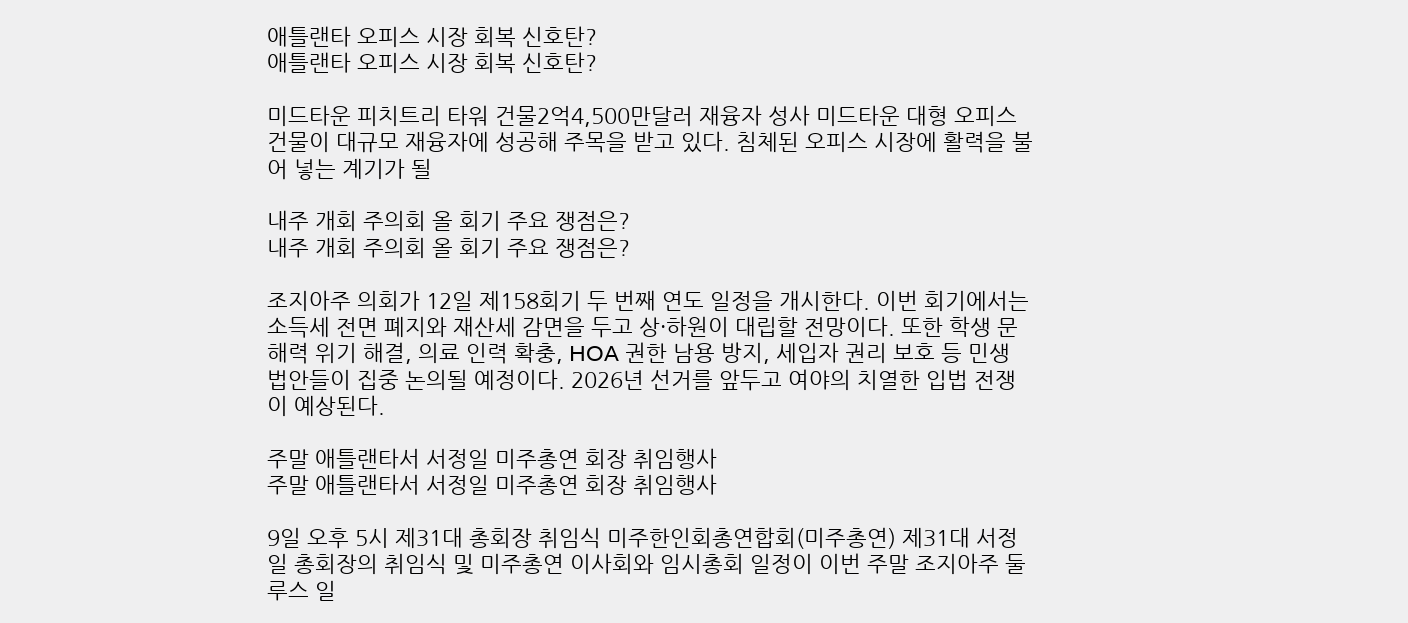애틀랜타 오피스 시장 회복 신호탄?
애틀랜타 오피스 시장 회복 신호탄?

미드타운 피치트리 타워 건물2억4,500만달러 재융자 성사 미드타운 대형 오피스 건물이 대규모 재융자에 성공해 주목을 받고 있다. 침체된 오피스 시장에 활력을 불어 넣는 계기가 될

내주 개회 주의회 올 회기 주요 쟁점은?
내주 개회 주의회 올 회기 주요 쟁점은?

조지아주 의회가 12일 제158회기 두 번째 연도 일정을 개시한다. 이번 회기에서는 소득세 전면 폐지와 재산세 감면을 두고 상·하원이 대립할 전망이다. 또한 학생 문해력 위기 해결, 의료 인력 확충, HOA 권한 남용 방지, 세입자 권리 보호 등 민생 법안들이 집중 논의될 예정이다. 2026년 선거를 앞두고 여야의 치열한 입법 전쟁이 예상된다.

주말 애틀랜타서 서정일 미주총연 회장 취임행사
주말 애틀랜타서 서정일 미주총연 회장 취임행사

9일 오후 5시 제31대 총회장 취임식 미주한인회총연합회(미주총연) 제31대 서정일 총회장의 취임식 및 미주총연 이사회와 임시총회 일정이 이번 주말 조지아주 둘루스 일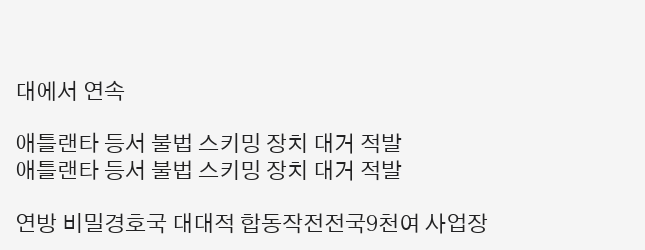대에서 연속

애틀랜타 등서 불법 스키밍 장치 대거 적발
애틀랜타 등서 불법 스키밍 장치 대거 적발

연방 비밀경호국 대대적 합동작전전국9천여 사업장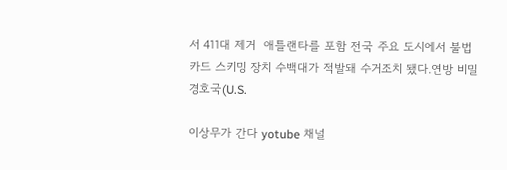서 411대 제거  애틀랜타를 포함 전국 주요 도시에서 불법 카드 스키밍 장치 수백대가 적발돼 수거조치 됐다.연방 비밀경호국(U.S.

이상무가 간다 yotube 채널